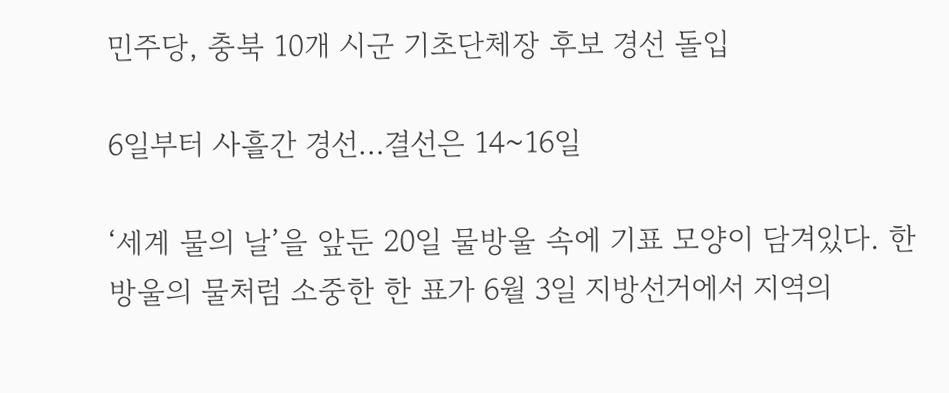민주당, 충북 10개 시군 기초단체장 후보 경선 돌입

6일부터 사흘간 경선…결선은 14~16일

‘세계 물의 날’을 앞둔 20일 물방울 속에 기표 모양이 담겨있다. 한 방울의 물처럼 소중한 한 표가 6월 3일 지방선거에서 지역의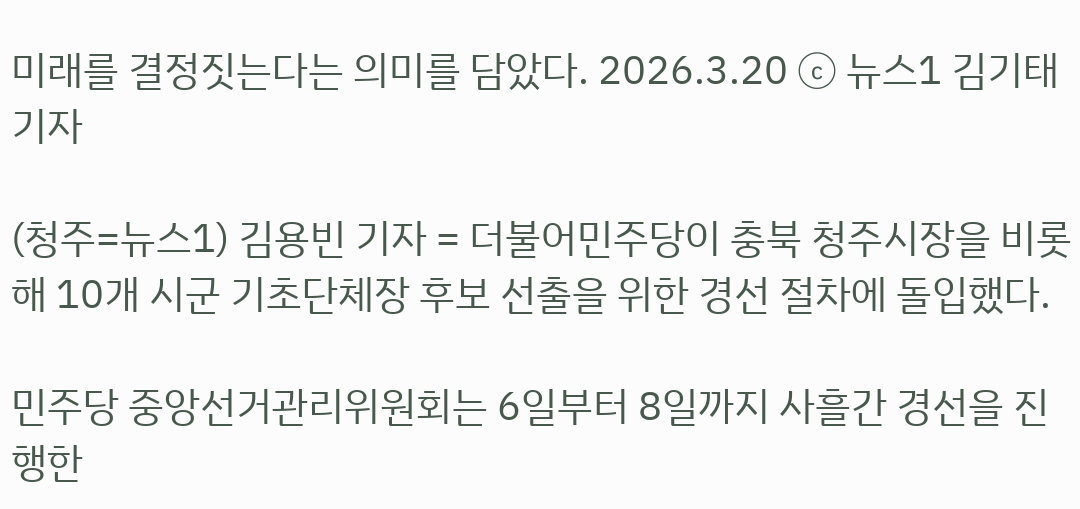미래를 결정짓는다는 의미를 담았다. 2026.3.20 ⓒ 뉴스1 김기태 기자

(청주=뉴스1) 김용빈 기자 = 더불어민주당이 충북 청주시장을 비롯해 10개 시군 기초단체장 후보 선출을 위한 경선 절차에 돌입했다.

민주당 중앙선거관리위원회는 6일부터 8일까지 사흘간 경선을 진행한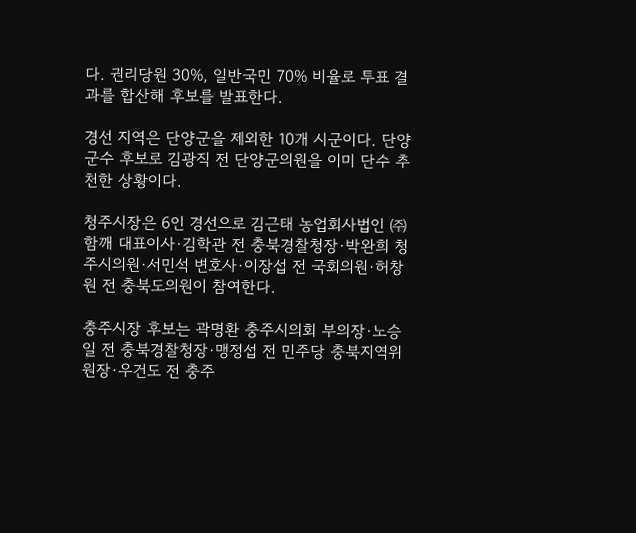다. 권리당원 30%, 일반국민 70% 비율로 투표 결과를 합산해 후보를 발표한다.

경선 지역은 단양군을 제외한 10개 시군이다. 단양군수 후보로 김광직 전 단양군의원을 이미 단수 추천한 상황이다.

청주시장은 6인 경선으로 김근태 농업회사법인 ㈜함깨 대표이사·김학관 전 충북경찰청장·박완희 청주시의원·서민석 변호사·이장섭 전 국회의원·허창원 전 충북도의원이 참여한다.

충주시장 후보는 곽명환 충주시의회 부의장·노승일 전 충북경찰청장·맹정섭 전 민주당 충북지역위원장·우건도 전 충주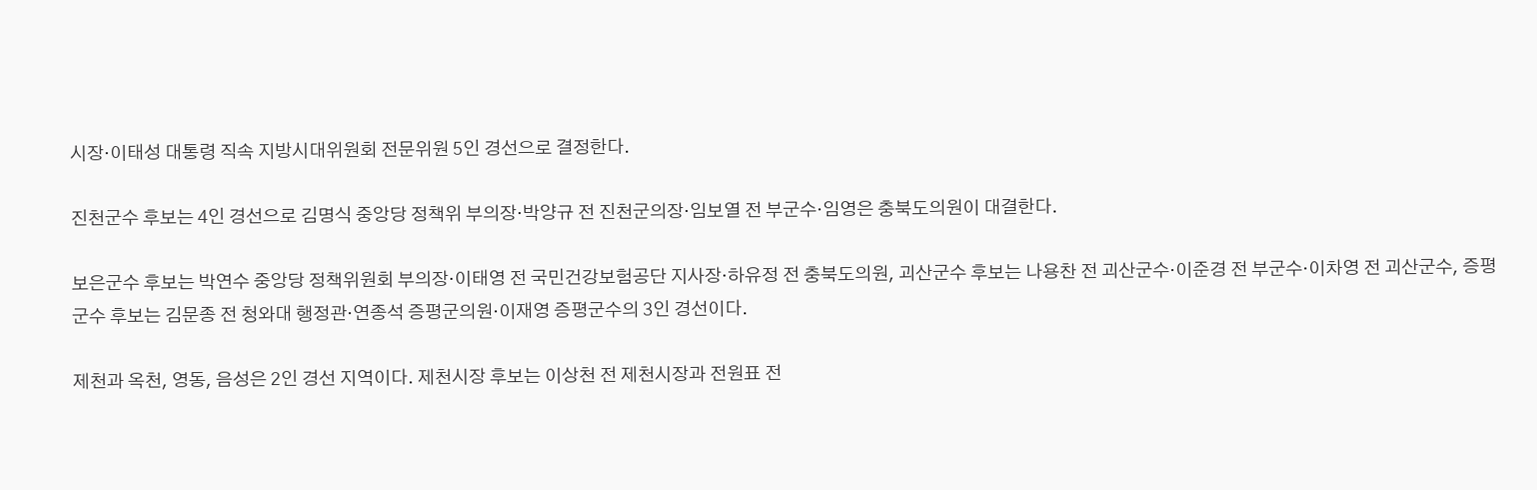시장·이태성 대통령 직속 지방시대위원회 전문위원 5인 경선으로 결정한다.

진천군수 후보는 4인 경선으로 김명식 중앙당 정책위 부의장·박양규 전 진천군의장·임보열 전 부군수·임영은 충북도의원이 대결한다.

보은군수 후보는 박연수 중앙당 정책위원회 부의장·이태영 전 국민건강보험공단 지사장·하유정 전 충북도의원, 괴산군수 후보는 나용찬 전 괴산군수·이준경 전 부군수·이차영 전 괴산군수, 증평군수 후보는 김문종 전 청와대 행정관·연종석 증평군의원·이재영 증평군수의 3인 경선이다.

제천과 옥천, 영동, 음성은 2인 경선 지역이다. 제천시장 후보는 이상천 전 제천시장과 전원표 전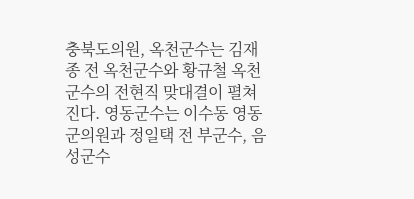충북도의원, 옥천군수는 김재종 전 옥천군수와 황규철 옥천군수의 전현직 맞대결이 펼쳐진다. 영동군수는 이수동 영동군의원과 정일택 전 부군수, 음성군수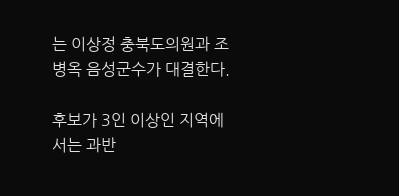는 이상정 충북도의원과 조병옥 음성군수가 대결한다.

후보가 3인 이상인 지역에서는 과반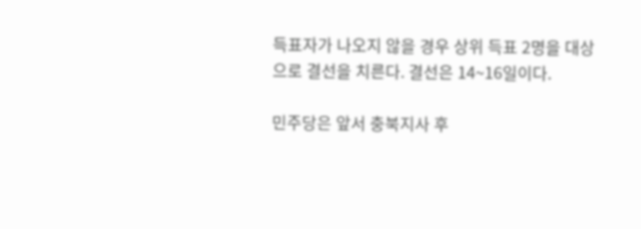득표자가 나오지 않을 경우 상위 득표 2명을 대상으로 결선을 치른다. 결선은 14~16일이다.

민주당은 앞서 충북지사 후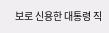보로 신용한 대통령 직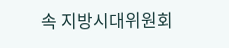속 지방시대위원회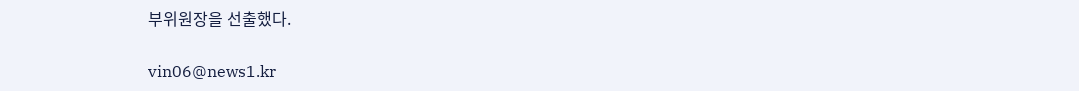부위원장을 선출했다.

vin06@news1.kr